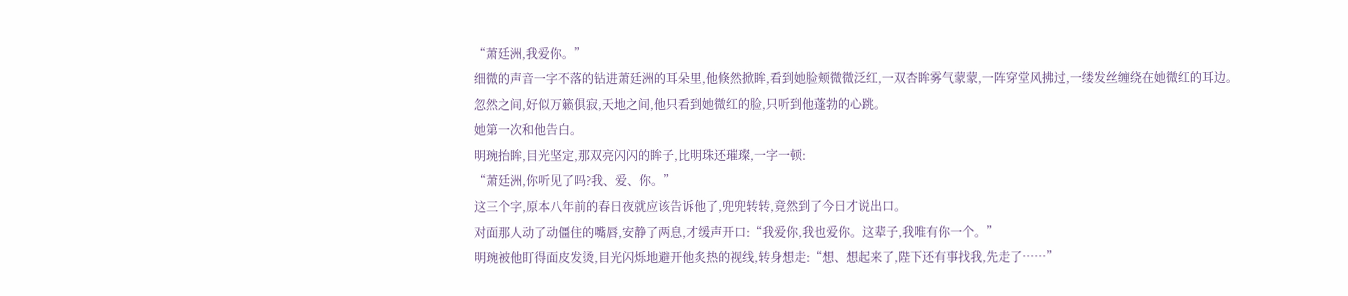“萧廷洲,我爱你。”
细微的声音一字不落的钻进萧廷洲的耳朵里,他倏然掀眸,看到她脸颊微微泛红,一双杏眸雾气蒙蒙,一阵穿堂风拂过,一缕发丝缠绕在她微红的耳边。
忽然之间,好似万籁俱寂,天地之间,他只看到她微红的脸,只听到他蓬勃的心跳。
她第一次和他告白。
明琬抬眸,目光坚定,那双亮闪闪的眸子,比明珠还璀璨,一字一顿:
“萧廷洲,你听见了吗?我、爱、你。”
这三个字,原本八年前的春日夜就应该告诉他了,兜兜转转,竟然到了今日才说出口。
对面那人动了动僵住的嘴唇,安静了两息,才缓声开口:“我爱你,我也爱你。这辈子,我唯有你一个。”
明琬被他盯得面皮发烫,目光闪烁地避开他炙热的视线,转身想走:“想、想起来了,陛下还有事找我,先走了……”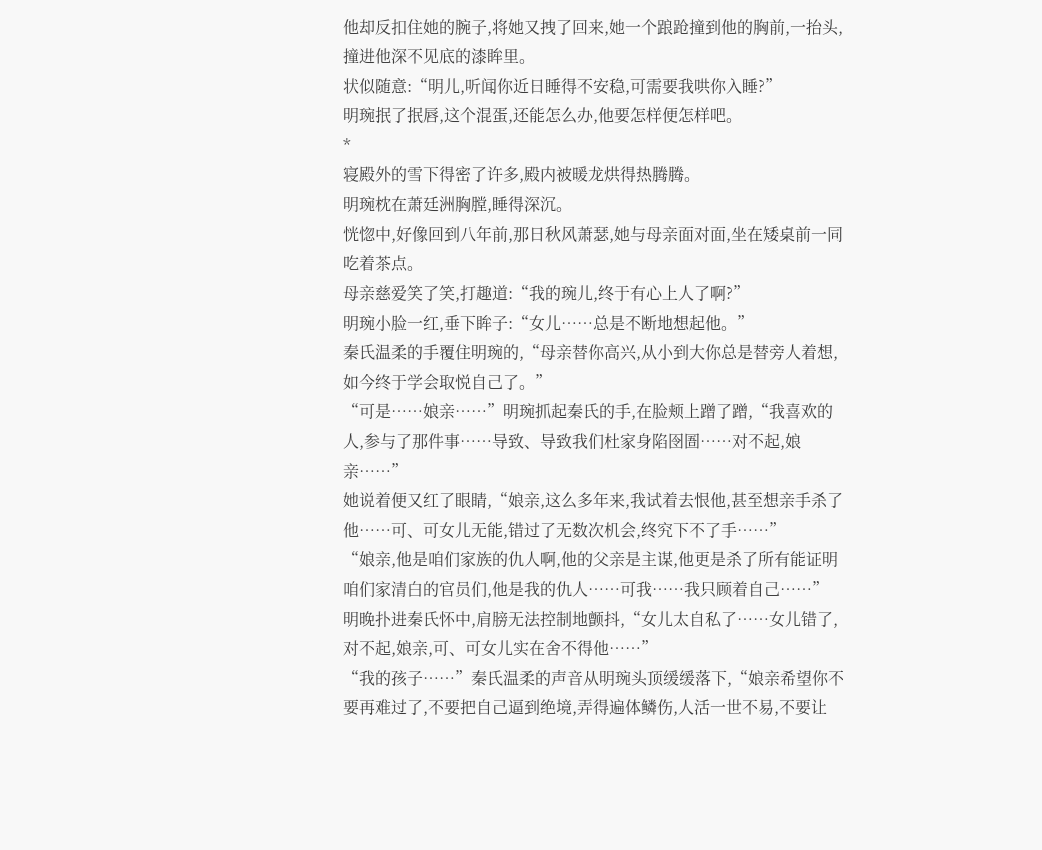他却反扣住她的腕子,将她又拽了回来,她一个踉跄撞到他的胸前,一抬头,撞进他深不见底的漆眸里。
状似随意:“明儿,听闻你近日睡得不安稳,可需要我哄你入睡?”
明琬抿了抿唇,这个混蛋,还能怎么办,他要怎样便怎样吧。
*
寝殿外的雪下得密了许多,殿内被暖龙烘得热腾腾。
明琬枕在萧廷洲胸膛,睡得深沉。
恍惚中,好像回到八年前,那日秋风萧瑟,她与母亲面对面,坐在矮桌前一同吃着茶点。
母亲慈爱笑了笑,打趣道:“我的琬儿,终于有心上人了啊?”
明琬小脸一红,垂下眸子:“女儿……总是不断地想起他。”
秦氏温柔的手覆住明琬的,“母亲替你高兴,从小到大你总是替旁人着想,如今终于学会取悦自己了。”
“可是……娘亲……”明琬抓起秦氏的手,在脸颊上蹭了蹭,“我喜欢的人,参与了那件事……导致、导致我们杜家身陷囹圄……对不起,娘亲……”
她说着便又红了眼睛,“娘亲,这么多年来,我试着去恨他,甚至想亲手杀了他……可、可女儿无能,错过了无数次机会,终究下不了手……”
“娘亲,他是咱们家族的仇人啊,他的父亲是主谋,他更是杀了所有能证明咱们家清白的官员们,他是我的仇人……可我……我只顾着自己……”
明晚扑进秦氏怀中,肩膀无法控制地颤抖,“女儿太自私了……女儿错了,对不起,娘亲,可、可女儿实在舍不得他……”
“我的孩子……”秦氏温柔的声音从明琬头顶缓缓落下,“娘亲希望你不要再难过了,不要把自己逼到绝境,弄得遍体鳞伤,人活一世不易,不要让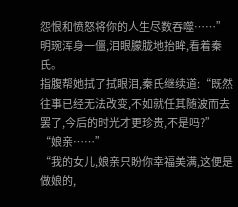怨恨和愤怒将你的人生尽数吞噬……”
明琬浑身一僵,泪眼朦胧地抬眸,看着秦氏。
指腹帮她拭了拭眼泪,秦氏继续道:“既然往事已经无法改变,不如就任其随波而去罢了,今后的时光才更珍贵,不是吗?”
“娘亲……”
“我的女儿,娘亲只盼你幸福美满,这便是做娘的,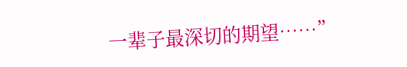一辈子最深切的期望……”